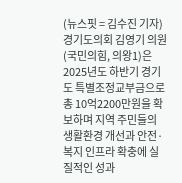(뉴스핏 = 김수진 기자) 경기도의회 김영기 의원(국민의힘, 의왕1)은 2025년도 하반기 경기도 특별조정교부금으로 총 10억2200만원을 확보하며 지역 주민들의 생활환경 개선과 안전·복지 인프라 확충에 실질적인 성과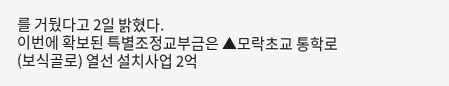를 거뒀다고 2일 밝혔다.
이번에 확보된 특별조정교부금은 ▲모락초교 통학로(보식골로) 열선 설치사업 2억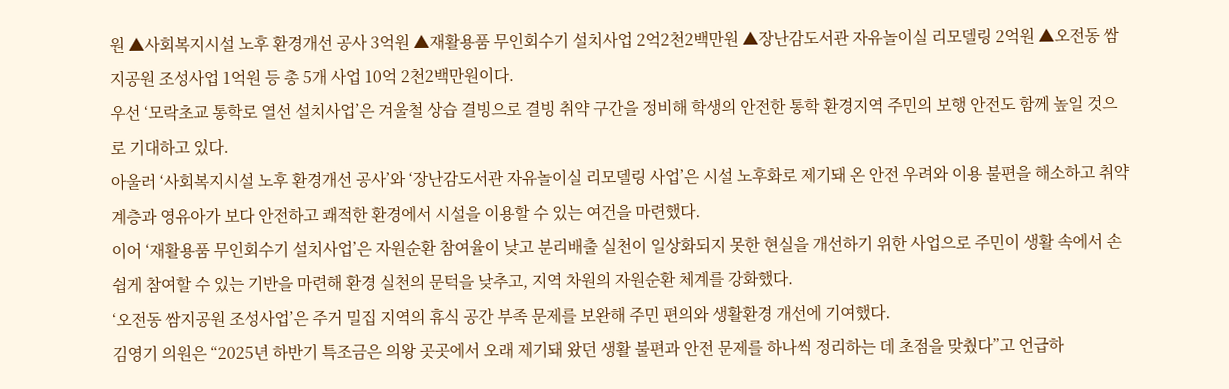원 ▲사회복지시설 노후 환경개선 공사 3억원 ▲재활용품 무인회수기 설치사업 2억2천2백만원 ▲장난감도서관 자유놀이실 리모델링 2억원 ▲오전동 쌈지공원 조성사업 1억원 등 총 5개 사업 10억 2천2백만원이다.
우선 ‘모락초교 통학로 열선 설치사업’은 겨울철 상습 결빙으로 결빙 취약 구간을 정비해 학생의 안전한 통학 환경지역 주민의 보행 안전도 함께 높일 것으로 기대하고 있다.
아울러 ‘사회복지시설 노후 환경개선 공사’와 ‘장난감도서관 자유놀이실 리모델링 사업’은 시설 노후화로 제기돼 온 안전 우려와 이용 불편을 해소하고 취약계층과 영유아가 보다 안전하고 쾌적한 환경에서 시설을 이용할 수 있는 여건을 마련했다.
이어 ‘재활용품 무인회수기 설치사업’은 자원순환 참여율이 낮고 분리배출 실천이 일상화되지 못한 현실을 개선하기 위한 사업으로 주민이 생활 속에서 손쉽게 참여할 수 있는 기반을 마련해 환경 실천의 문턱을 낮추고, 지역 차원의 자원순환 체계를 강화했다.
‘오전동 쌈지공원 조성사업’은 주거 밀집 지역의 휴식 공간 부족 문제를 보완해 주민 편의와 생활환경 개선에 기여했다.
김영기 의원은 “2025년 하반기 특조금은 의왕 곳곳에서 오래 제기돼 왔던 생활 불편과 안전 문제를 하나씩 정리하는 데 초점을 맞췄다”고 언급하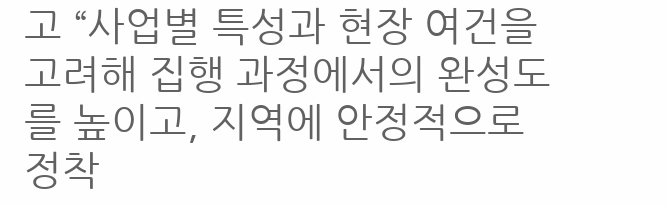고 “사업별 특성과 현장 여건을 고려해 집행 과정에서의 완성도를 높이고, 지역에 안정적으로 정착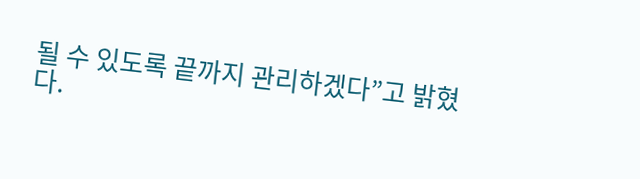될 수 있도록 끝까지 관리하겠다”고 밝혔다.